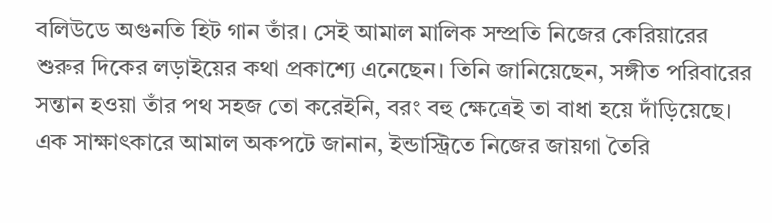বলিউডে অগুনতি হিট গান তাঁর। সেই আমাল মালিক সম্প্রতি নিজের কেরিয়ারের শুরুর দিকের লড়াইয়ের কথা প্রকাশ্যে এনেছেন। তিনি জানিয়েছেন, সঙ্গীত পরিবারের সন্তান হওয়া তাঁর পথ সহজ তো করেইনি, বরং বহু ক্ষেত্রেই তা বাধা হয়ে দাঁড়িয়েছে। এক সাক্ষাৎকারে আমাল অকপটে জানান, ইন্ডাস্ট্রিতে নিজের জায়গা তৈরি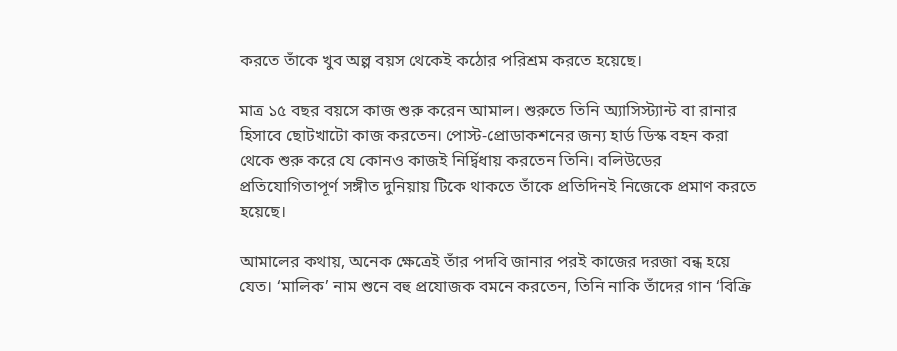করতে তাঁকে খুব অল্প বয়স থেকেই কঠোর পরিশ্রম করতে হয়েছে।

মাত্র ১৫ বছর বয়সে কাজ শুরু করেন আমাল। শুরুতে তিনি অ্যাসিস্ট্যান্ট বা রানার হিসাবে ছোটখাটো কাজ করতেন। পোস্ট-প্রোডাকশনের জন্য হার্ড ডিস্ক বহন করা থেকে শুরু করে যে কোনও কাজই নির্দ্বিধায় করতেন তিনি। বলিউডের প্রতিযোগিতাপূর্ণ সঙ্গীত দুনিয়ায় টিকে থাকতে তাঁকে প্রতিদিনই নিজেকে প্রমাণ করতে হয়েছে।

আমালের কথায়, অনেক ক্ষেত্রেই তাঁর পদবি জানার পরই কাজের দরজা বন্ধ হয়ে যেত। ‘মালিক’ নাম শুনে বহু প্রযোজক বমনে করতেন, তিনি নাকি তাঁদের গান ‘বিক্রি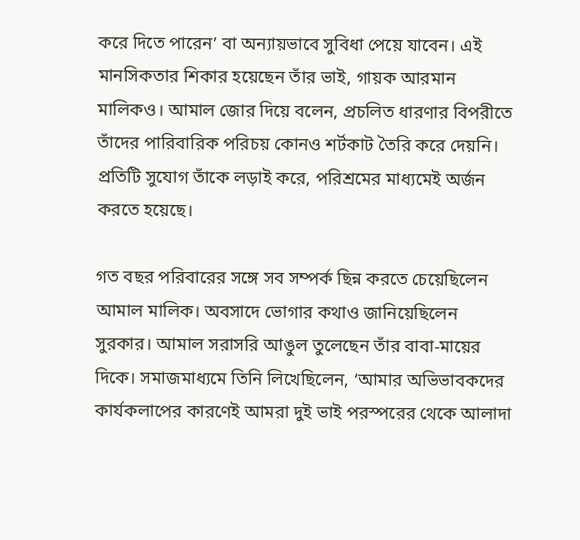করে দিতে পারেন’ বা অন্যায়ভাবে সুবিধা পেয়ে যাবেন। এই মানসিকতার শিকার হয়েছেন তাঁর ভাই, গায়ক আরমান মালিকও। আমাল জোর দিয়ে বলেন, প্রচলিত ধারণার বিপরীতে তাঁদের পারিবারিক পরিচয় কোনও শর্টকাট তৈরি করে দেয়নি। প্রতিটি সুযোগ তাঁকে লড়াই করে, পরিশ্রমের মাধ্যমেই অর্জন করতে হয়েছে।

গত বছর পরিবারের সঙ্গে সব সম্পর্ক ছিন্ন করতে চেয়েছিলেন আমাল মালিক। অবসাদে ভোগার কথাও জানিয়েছিলেন সুরকার। আমাল সরাসরি আঙুল তুলেছেন তাঁর বাবা-মায়ের দিকে। সমাজমাধ্যমে তিনি লিখেছিলেন, ‘আমার অভিভাবকদের কার্যকলাপের কারণেই আমরা দুই ভাই পরস্পরের থেকে আলাদা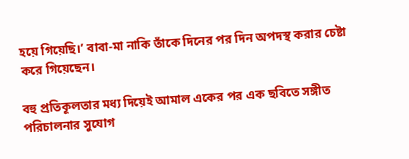হয়ে গিয়েছি।’ বাবা-মা নাকি তাঁকে দিনের পর দিন অপদস্থ করার চেষ্টা করে গিয়েছেন।

বহু প্রতিকূলতার মধ্য দিয়েই আমাল একের পর এক ছবিতে সঙ্গীত পরিচালনার সুযোগ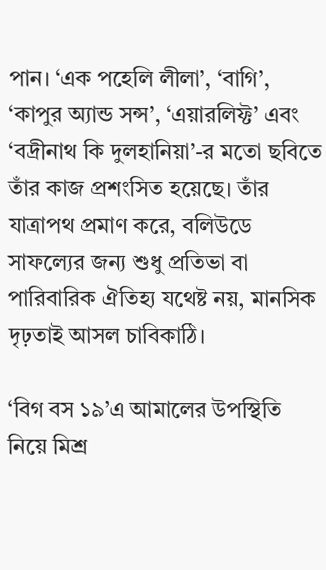পান। ‘এক পহেলি লীলা’, ‘বাগি’, ‘কাপুর অ্যান্ড সন্স’, ‘এয়ারলিফ্ট’ এবং ‘বদ্রীনাথ কি দুলহানিয়া’-র মতো ছবিতে তাঁর কাজ প্রশংসিত হয়েছে। তাঁর যাত্রাপথ প্রমাণ করে, বলিউডে সাফল্যের জন্য শুধু প্রতিভা বা পারিবারিক ঐতিহ্য যথেষ্ট নয়, মানসিক দৃঢ়তাই আসল চাবিকাঠি।

‘বিগ বস ১৯’এ আমালের উপস্থিতি নিয়ে মিশ্র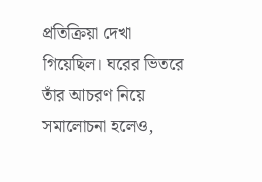প্রতিক্রিয়া দেখা গিয়েছিল। ঘরের ভিতরে তাঁর আচরণ নিয়ে সমালোচনা হলেও,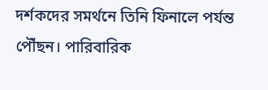দর্শকদের সমর্থনে তিনি ফিনালে পর্যন্ত পৌঁছন। পারিবারিক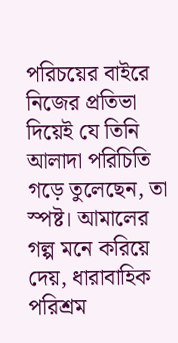পরিচয়ের বাইরে নিজের প্রতিভা দিয়েই যে তিনি আলাদা পরিচিতি গড়ে তুলেছেন, তা স্পষ্ট। আমালের গল্প মনে করিয়ে দেয়, ধারাবাহিক পরিশ্রম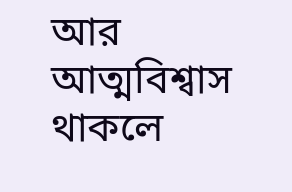আর আত্মবিশ্বাস থাকলে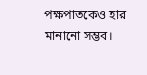পক্ষপাতকেও হার মানানো সম্ভব।